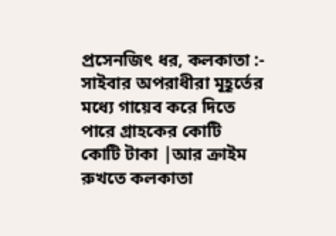প্রসেনজিৎ ধর, কলকাতা :- সাইবার অপরাধীরা মূহূর্তের মধ্যে গায়েব করে দিতে পারে গ্রাহকের কোটি কোটি টাকা |আর ক্রাইম রুখতে কলকাতা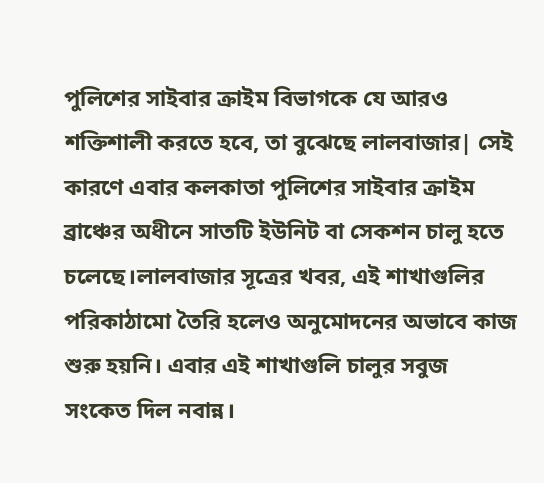পুলিশের সাইবার ক্রাইম বিভাগকে যে আরও শক্তিশালী করতে হবে, তা বুঝেছে লালবাজার| সেই কারণে এবার কলকাতা পুলিশের সাইবার ক্রাইম ব্রাঞ্চের অধীনে সাতটি ইউনিট বা সেকশন চালু হতে চলেছে।লালবাজার সূত্রের খবর, এই শাখাগুলির পরিকাঠামো তৈরি হলেও অনুমোদনের অভাবে কাজ শুরু হয়নি। এবার এই শাখাগুলি চালুর সবুজ সংকেত দিল নবান্ন।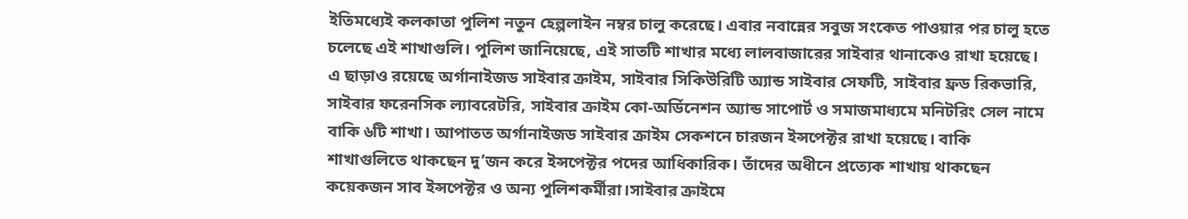ইতিমধ্যেই কলকাতা পুলিশ নতুন হেল্পলাইন নম্বর চালু করেছে। এবার নবান্নের সবুজ সংকেত পাওয়ার পর চালু হতে চলেছে এই শাখাগুলি। পুলিশ জানিয়েছে, এই সাতটি শাখার মধ্যে লালবাজারের সাইবার থানাকেও রাখা হয়েছে। এ ছাড়াও রয়েছে অর্গানাইজড সাইবার ক্রাইম, সাইবার সিকিউরিটি অ্যান্ড সাইবার সেফটি, সাইবার ফ্রড রিকভারি, সাইবার ফরেনসিক ল্যাবরেটরি, সাইবার ক্রাইম কো-অর্ডিনেশন অ্যান্ড সাপোর্ট ও সমাজমাধ্যমে মনিটরিং সেল নামে বাকি ৬টি শাখা। আপাতত অর্গানাইজড সাইবার ক্রাইম সেকশনে চারজন ইন্সপেক্টর রাখা হয়েছে। বাকি শাখাগুলিতে থাকছেন দু’জন করে ইন্সপেক্টর পদের আধিকারিক। তাঁদের অধীনে প্রত্যেক শাখায় থাকছেন কয়েকজন সাব ইন্সপেক্টর ও অন্য পুলিশকর্মীরা।সাইবার ক্রাইমে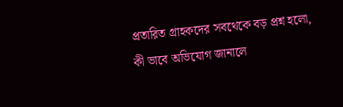প্রতারিত গ্রাহকদের সবথেকে বড় প্রশ্ন হলো, কী ভাবে অভিযোগ জানালে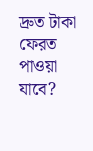দ্রুত টাকা ফেরত পাওয়া যাবে?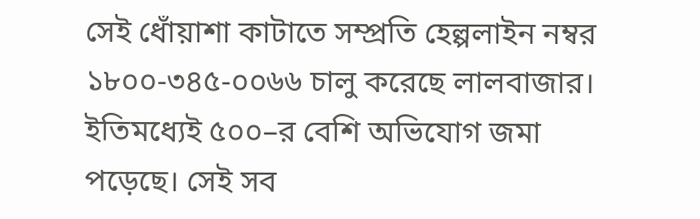সেই ধোঁয়াশা কাটাতে সম্প্রতি হেল্পলাইন নম্বর ১৮০০-৩৪৫-০০৬৬ চালু করেছে লালবাজার। ইতিমধ্যেই ৫০০–র বেশি অভিযোগ জমা পড়েছে। সেই সব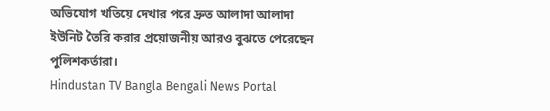অভিযোগ খতিয়ে দেখার পরে দ্রুত আলাদা আলাদা ইউনিট তৈরি করার প্রয়োজনীয় আরও বুঝতে পেরেছেন পুলিশকর্তারা।
Hindustan TV Bangla Bengali News Portal